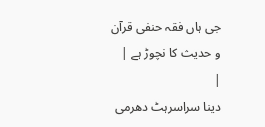جی ہاں فقہ حنفی قرآن و حدیث کا نچوڑ ہے |
|
دینا سراسرہٹ دھرمی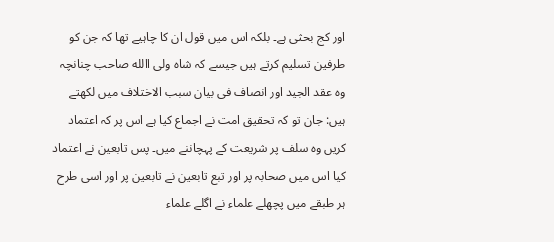اور کج بحثی ہے۔ بلکہ اس میں قول ان کا چاہیے تھا کہ جن کو طرفین تسلیم کرتے ہیں جیسے کہ شاہ ولی االله صاحب چنانچہ وہ عقد الجید اور انصاف فی بیان سبب الاختلاف میں لکھتے ہیں: جان تو کہ تحقیق امت نے اجماع کیا ہے اس پر کہ اعتماد کریں وہ سلف پر شریعت کے پہچاننے میں۔ پس تابعین نے اعتماد کیا اس میں صحابہ پر اور تبع تابعین نے تابعین پر اور اسی طرح ہر طبقے میں پچھلے علماء نے اگلے علماء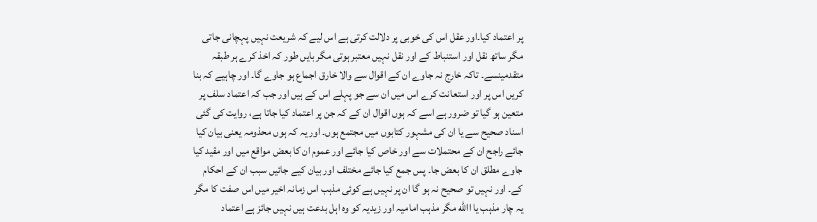پر اعتماد کیا۔اور عقل اس کی خوبی پر دلالت کرتی ہے اس لیے کہ شریعت نہیں پہچانی جاتی مگر ساتھ نقل اور استنباط کے اور نقل نہیں معتبر ہوتی مگر بایں طور کہ اخذ کرے ہر طبقہ متقدمینسے۔ تاکہ خارج نہ جاوے ان کے اقوال سے والا خارق اجماع ہو جاوے گا۔ اور چاہیے کہ بنا کریں اس پر اور استعانت کرے اس میں ان سے جو پہلے اس کے ہیں اور جب کہ اعتماد سلف پر متعین ہو گیا تو ضرور ہے اسے کہ ہوں اقوال ان کے کہ جن پر اعتماد کیا جاتا ہے، روایت کی گئی اسناد صحیح سے یا ان کی مشہور کتابوں میں مجتمع ہوں۔ اور یہ کہ ہوں محذومہ یعنی بیان کیا جائے راجح ان کے محتملات سے اور خاص کیا جائے اور عموم ان کا بعض مواقع میں اور مقید کیا جاوے مطلق ان کا بعض جا۔ پس جمع کیا جائے مختلف اور بیان کیے جائیں سبب ان کے احکام کے۔ اور نہیں تو صحیح نہ ہو گا ان پر نہیں ہے کوئی مذہب اس زمانہ اخیر میں اس صفت کا مگر یہ چار مذہب یا االله مگر مذہب امامیہ اور زیدیہ کو وہ اہل بدعت ہیں نہیں جائز ہے اعتماد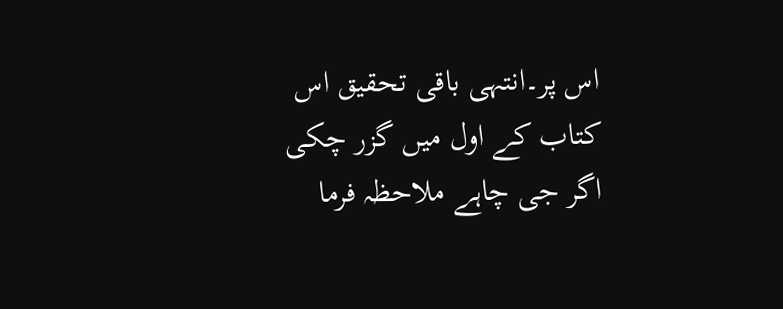اس پر۔انتہی باقی تحقیق اس کتاب کے اول میں گزر چکی اگر جی چاہے ملاحظہ فرما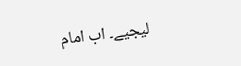لیجیے۔ اب امام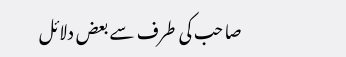صاحب کی طرف سے بعض دلائل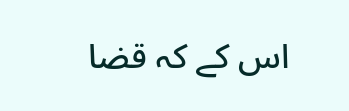اس کے کہ قضا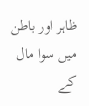ظاہر اور باطن میں سوا مال کے